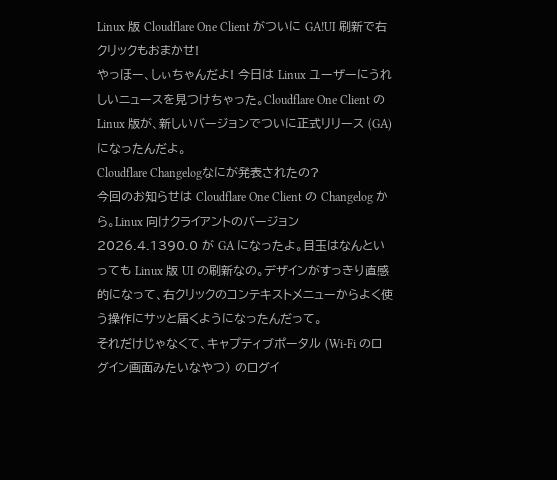Linux 版 Cloudflare One Client がついに GA!UI 刷新で右クリックもおまかせ!
やっほー、しぃちゃんだよ! 今日は Linux ユーザーにうれしいニュースを見つけちゃった。Cloudflare One Client の Linux 版が、新しいバージョンでついに正式リリース (GA) になったんだよ。
Cloudflare Changelogなにが発表されたの?
今回のお知らせは Cloudflare One Client の Changelog から。Linux 向けクライアントのバージョン 2026.4.1390.0 が GA になったよ。目玉はなんといっても Linux 版 UI の刷新なの。デザインがすっきり直感的になって、右クリックのコンテキストメニューからよく使う操作にサッと届くようになったんだって。
それだけじゃなくて、キャプティブポータル (Wi-Fi のログイン画面みたいなやつ) のログイ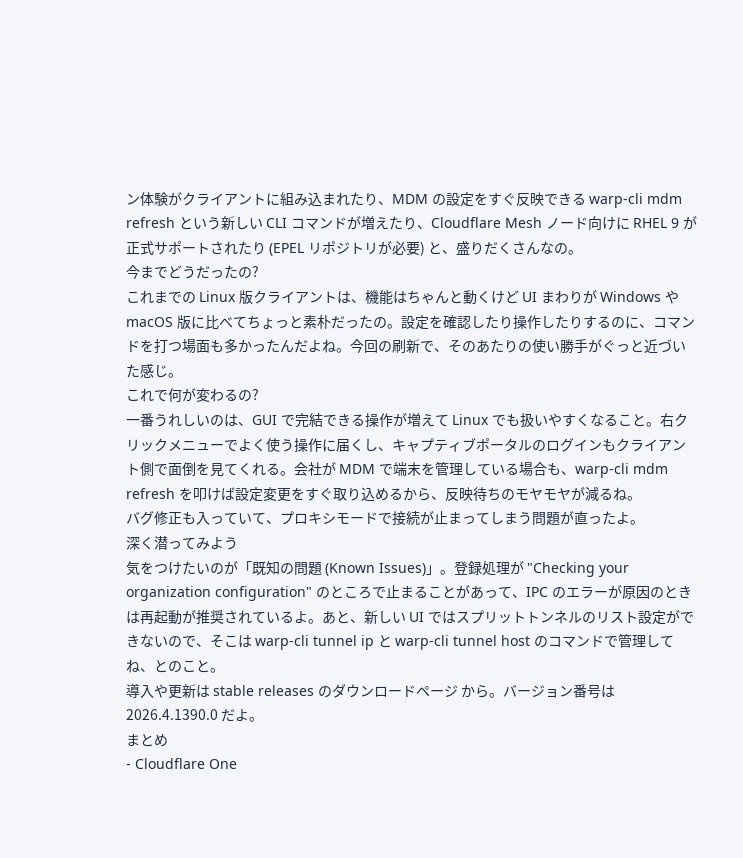ン体験がクライアントに組み込まれたり、MDM の設定をすぐ反映できる warp-cli mdm refresh という新しい CLI コマンドが増えたり、Cloudflare Mesh ノード向けに RHEL 9 が正式サポートされたり (EPEL リポジトリが必要) と、盛りだくさんなの。
今までどうだったの?
これまでの Linux 版クライアントは、機能はちゃんと動くけど UI まわりが Windows や macOS 版に比べてちょっと素朴だったの。設定を確認したり操作したりするのに、コマンドを打つ場面も多かったんだよね。今回の刷新で、そのあたりの使い勝手がぐっと近づいた感じ。
これで何が変わるの?
一番うれしいのは、GUI で完結できる操作が増えて Linux でも扱いやすくなること。右クリックメニューでよく使う操作に届くし、キャプティブポータルのログインもクライアント側で面倒を見てくれる。会社が MDM で端末を管理している場合も、warp-cli mdm refresh を叩けば設定変更をすぐ取り込めるから、反映待ちのモヤモヤが減るね。
バグ修正も入っていて、プロキシモードで接続が止まってしまう問題が直ったよ。
深く潜ってみよう
気をつけたいのが「既知の問題 (Known Issues)」。登録処理が "Checking your organization configuration" のところで止まることがあって、IPC のエラーが原因のときは再起動が推奨されているよ。あと、新しい UI ではスプリットトンネルのリスト設定ができないので、そこは warp-cli tunnel ip と warp-cli tunnel host のコマンドで管理してね、とのこと。
導入や更新は stable releases のダウンロードページ から。バージョン番号は 2026.4.1390.0 だよ。
まとめ
- Cloudflare One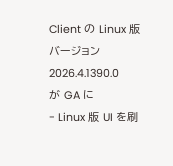Client の Linux 版バージョン 2026.4.1390.0 が GA に
- Linux 版 UI を刷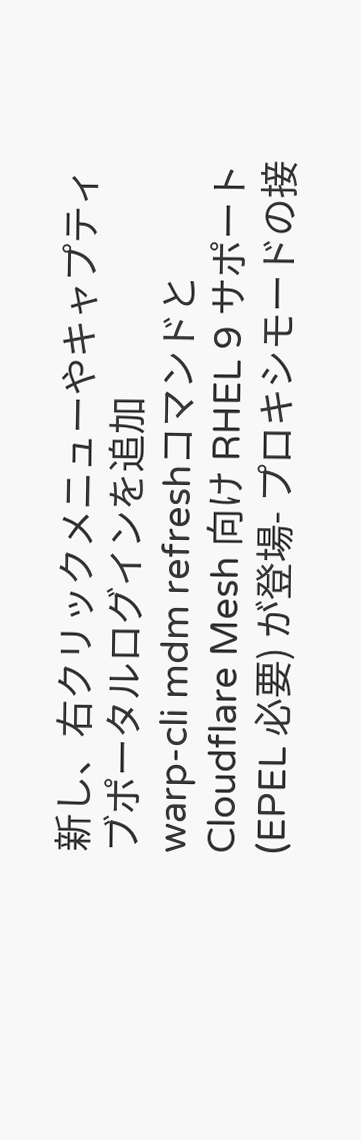新し、右クリックメニューやキャプティブポータルログインを追加
warp-cli mdm refreshコマンドと Cloudflare Mesh 向け RHEL 9 サポート (EPEL 必要) が登場- プロキシモードの接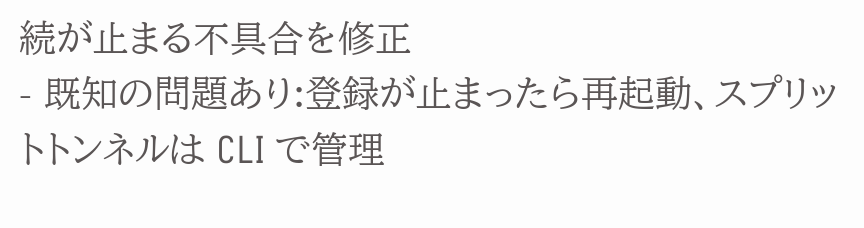続が止まる不具合を修正
- 既知の問題あり:登録が止まったら再起動、スプリットトンネルは CLI で管理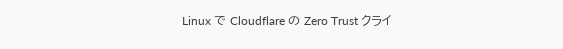Linux で Cloudflare の Zero Trust クライ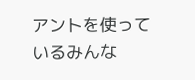アントを使っているみんな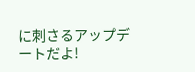に刺さるアップデートだよ!